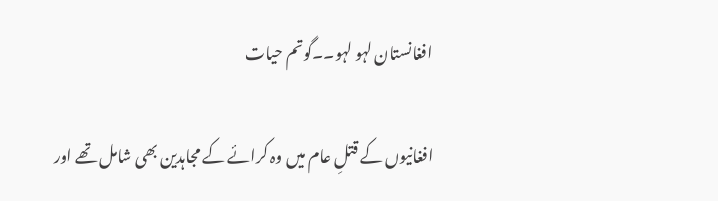افغانستان لہو لہو۔۔گوتم حیات

افغانیوں کے قتلِ عام میں وہ کرائے کے مجاہدین بھی شامل تھے اور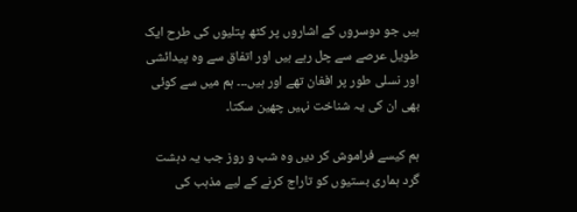ہیں جو دوسروں کے اشاروں پر کٹھ پتلیوں کی طرح ایک طویل عرصے سے چل رہے ہیں اور اتفاق سے وہ پیدائشی اور نسلی طور پر افغان تھے اور ہیں۔۔۔ ہم میں سے کوئی بھی ان کی یہ شناخت نہیں چھین سکتا۔

ہم کیسے فراموش کر دیں وہ شب و روز جب یہ دہشت گرد ہماری بستیوں کو تاراج کرنے کے لیے مذہب کی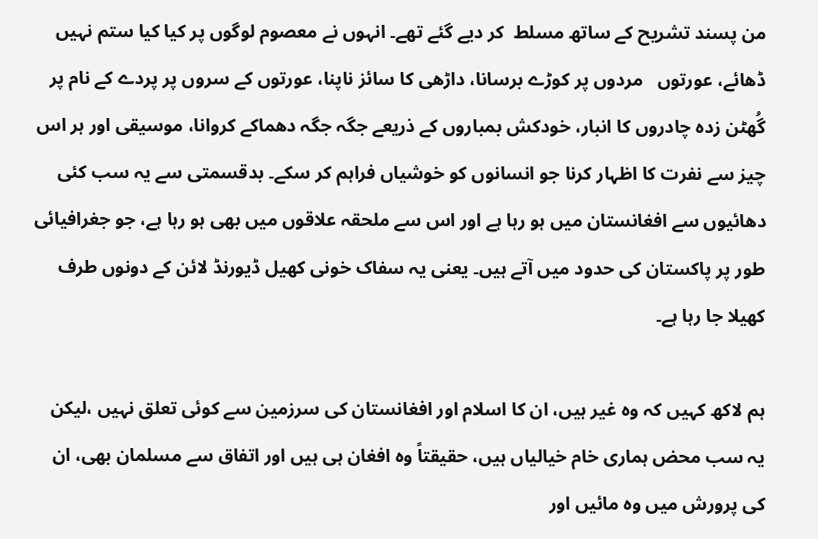من پسند تشریح کے ساتھ مسلط  کر دیے گئے تھے۔ انہوں نے معصوم لوگوں پر کیا کیا ستم نہیں ڈھائے، عورتوں   مردوں پر کوڑے برسانا، داڑھی کا سائز ناپنا، عورتوں کے سروں پر پردے کے نام پر گُھٹن زدہ چادروں کا انبار، خودکش بمباروں کے ذریعے جگہ جگہ دھماکے کروانا، موسیقی اور ہر اس چیز سے نفرت کا اظہار کرنا جو انسانوں کو خوشیاں فراہم کر سکے۔ بدقسمتی سے یہ سب کئی دھائیوں سے افغانستان میں ہو رہا ہے اور اس سے ملحقہ علاقوں میں بھی ہو رہا ہے، جو جغرافیائی طور پر پاکستان کی حدود میں آتے ہیں۔ یعنی یہ سفاک خونی کھیل ڈیورنڈ لائن کے دونوں طرف کھیلا جا رہا ہے۔

ہم لاکھ کہیں کہ وہ غیر ہیں، ان کا اسلام اور افغانستان کی سرزمین سے کوئی تعلق نہیں ،لیکن یہ سب محض ہماری خام خیالیاں ہیں، حقیقتاً وہ افغان ہی ہیں اور اتفاق سے مسلمان بھی، ان کی پرورش میں وہ مائیں اور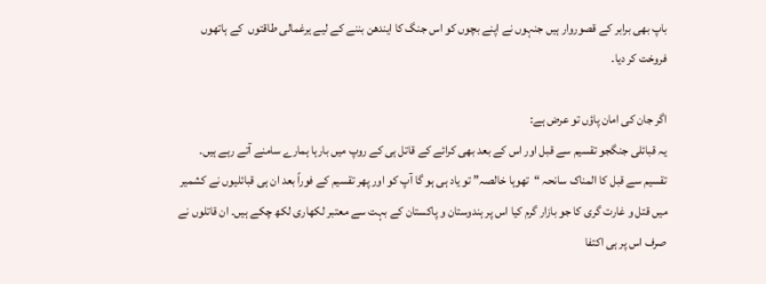باپ بھی برابر کے قصوروار ہیں جنہوں نے اپنے بچوں کو اس جنگ کا ایندھن بننے کے لیے یرغمالی طاقتوں  کے ہاتھوں فروخت کر دیا۔

اگر جان کی امان پاؤں تو عرض ہے:
یہ قبائلی جنگجو تقسیم سے قبل اور اس کے بعد بھی کرائے کے قاتل ہی کے روپ میں بارہا ہمارے سامنے آتے رہے ہیں۔ تقسیم سے قبل کا المناک سانحہ “تھوہا خالصہ” تو یاد ہی ہو گا آپ کو اور پھر تقسیم کے فوراً بعد ان ہی قبائلیوں نے کشمیر میں قتل و غارت گری کا جو بازار گرم کیا اس پر ہندوستان و پاکستان کے بہت سے معتبر لکھاری لکھ چکے ہیں۔ ان قاتلوں نے صرف اس پر ہی اکتفا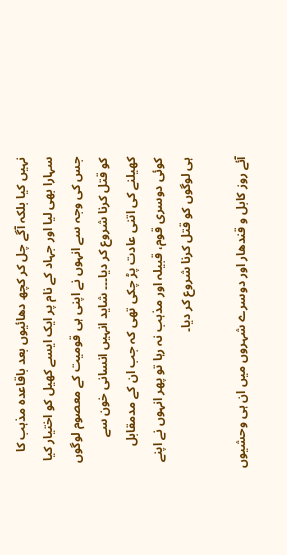نہیں کیا بلکہ آگے چل کر کچھ دھائیوں بعد باقاعدہ مذہب کا سہارا بھی لیا اور جہاد کے نام پر ایک ایسے کھیل کو اختیار کیا جس کی وجہ سے انہوں نے اپنی ہی قومیت کے معصوم لوگوں کو قتل کرنا شروع کر دیا۔۔۔ شاید انہیں انسانی خون سے کھیلنے کی اتنی عادت پڑ چکی تھی کہ جب ان کے مدمقابل کوئی دوسری قوم، قبیلہ اور مذہب نہ رہا تو پھر انہوں نے اپنے ہی لوگوں کو قتل کرنا شروع کر دیا۔

آئے روز کابل و قندھار اور دوسرے شہروں میں ان ہی وحشیوں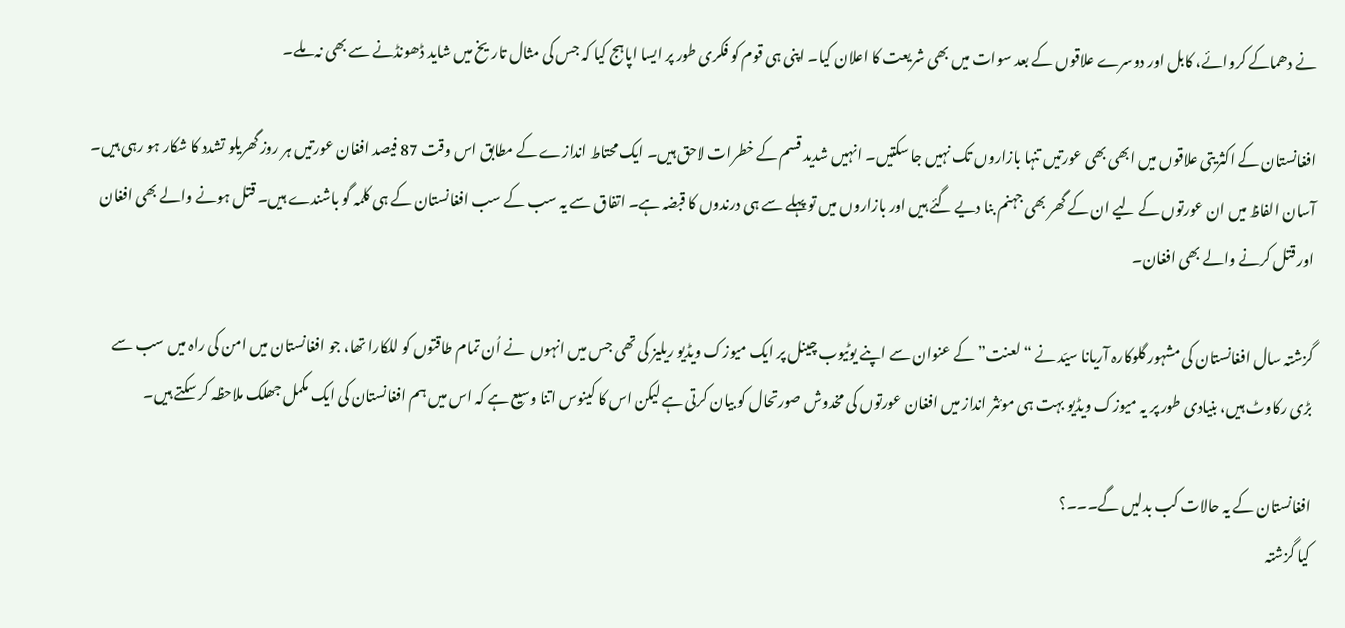نے دھماکے کروائے، کابل اور دوسرے علاقوں کے بعد سوات میں بھی شریعت کا اعلان کیا۔ اپنی ہی قوم کو فکری طور پر ایسا اپاہج کیا کہ جس کی مثال تاریخ میں شاید ڈھونڈنے سے بھی نہ ملے۔

افغانستان کے اکثریتی علاقوں میں ابھی بھی عورتیں تنہا بازاروں تک نہیں جا سکتیں۔ انہیں شدید قسم کے خطرات لاحق ہیں۔ ایک محتاط اندازے کے مطابق اس وقت 87 فیصد افغان عورتیں ہر روز گھریلو تشدد کا شکار ہو رہی ہیں۔ آسان الفاظ میں ان عورتوں کے لیے ان کے گھر بھی جہنم بنا دیے گئے ہیں اور بازاروں میں تو پہلے سے ہی درندوں کا قبضہ ہے۔ اتفاق سے یہ سب کے سب افغانستان کے ہی کلمہ گو باشندے ہیں۔ قتل ہونے والے بھی افغان اور قتل کرنے والے بھی افغان۔

گزشتہ سال افغانستان کی مشہور گلوکارہ آریانا سیّد نے “لعنت” کے عنوان سے اپنے یوٹیوب چینل پر ایک میوزک ویڈیو ریلیز کی تھی جس میں انہوں  نے اُن تمام طاقتوں کو للکارا تھا، جو افغانستان میں امن کی راہ میں سب سے بڑی رکاوٹ ہیں، بنیادی طور پر یہ میوزک ویڈیو بہت ہی موئثر انداز میں افغان عورتوں کی مخدوش صورتحال کو بیان کرتی ہے لیکن اس کا کینوس اتنا وسیع ہے کہ اس میں ہم افغانستان کی ایک مکمل جھلک ملاحظہ کر سکتے ہیں۔

افغانستان کے یہ حالات کب بدلیں گے۔۔۔؟
کیا گزشتہ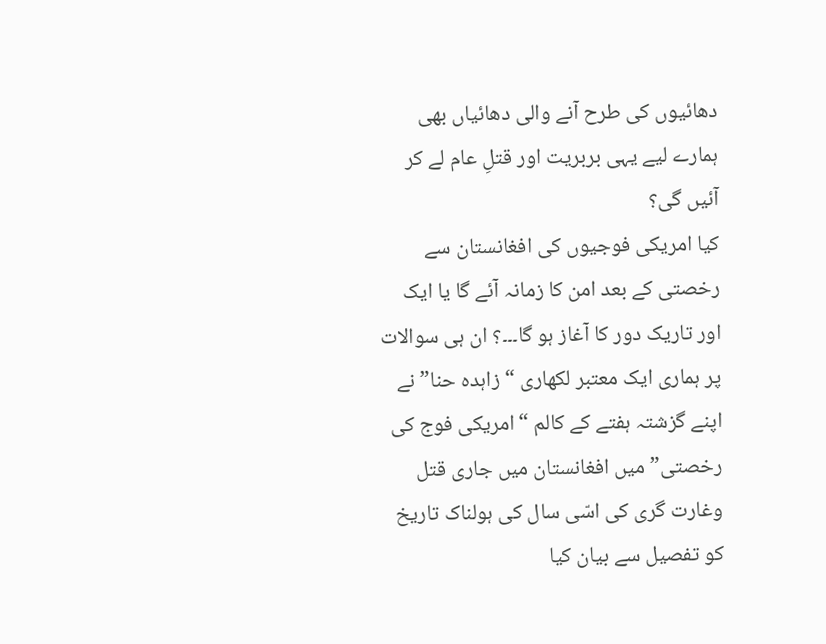دھائیوں کی طرح آنے والی دھائیاں بھی ہمارے لیے یہی بربریت اور قتلِ عام لے کر آئیں گی؟
کیا امریکی فوجیوں کی افغانستان سے رخصتی کے بعد امن کا زمانہ آئے گا یا ایک اور تاریک دور کا آغاز ہو گا۔۔۔؟ ان ہی سوالات پر ہماری ایک معتبر لکھاری “زاہدہ حنا” نے اپنے گزشتہ ہفتے کے کالم “امریکی فوج کی رخصتی” میں افغانستان میں جاری قتل وغارت گری کی اسّی سال کی ہولناک تاریخ کو تفصیل سے بیان کیا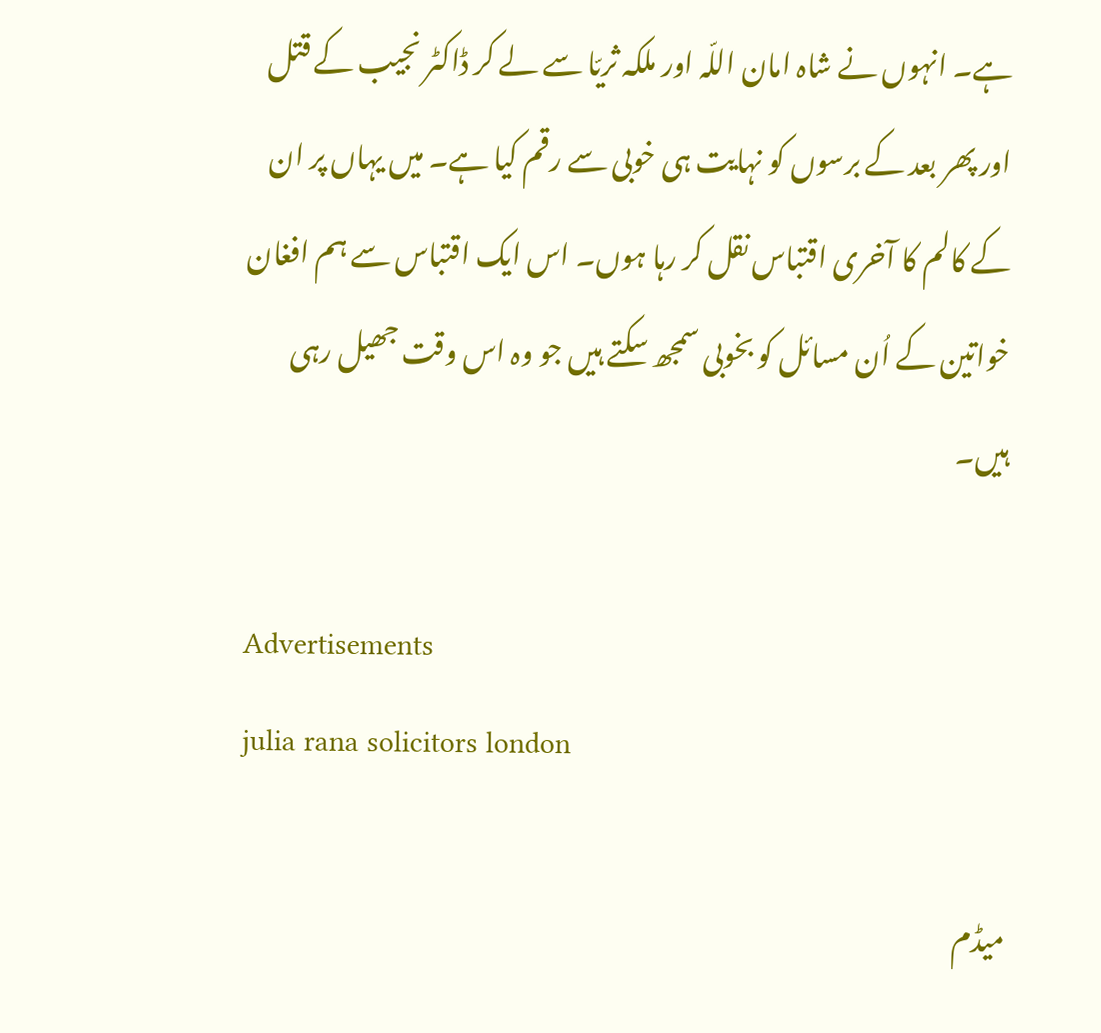ہے۔ انہوں نے شاہ امان اللّہ اور ملکہ ثریّا سے لے کر ڈاکٹر نجیب کے قتل اور پھر بعد کے برسوں کو نہایت ہی خوبی سے رقم کیا ہے۔ میں یہاں پر ان کے کالم کا آخری اقتباس نقل کر رہا ہوں۔ اس ایک اقتباس سے ہم افغان خواتین کے اُن مسائل کو بخوبی سمجھ سکتے ہیں جو وہ اس وقت جھیل رہی ہیں۔

Advertisements
julia rana solicitors london

میڈم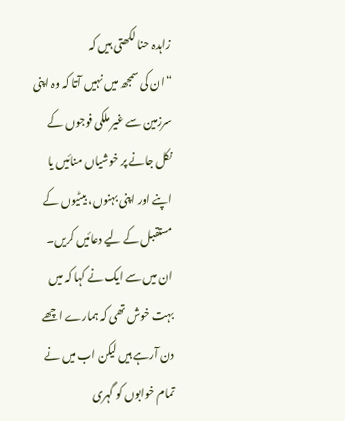زاہدہ حنا لکھتی ہیں کہ
“ان کی سمجھ میں نہیں آتا کہ وہ اپنی سرزمین سے غیر ملکی فوجوں کے نکل جانے پر خوشیاں منائیں یا اپنے اور اپنی بہنوں، بیٹیوں کے مستقبل کے لیے دعائیں کریں۔ ان میں سے ایک نے کہا کہ میں بہت خوش تھی کہ ہمارے اچھے دن آرہے ہیں لیکن اب میں نے تمام خوابوں کو گہری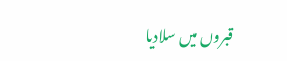قبروں میں سلادیا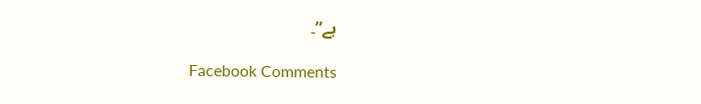ہے”۔

Facebook Comments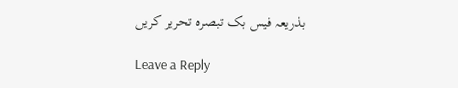بذریعہ فیس بک تبصرہ تحریر کریں

Leave a Reply